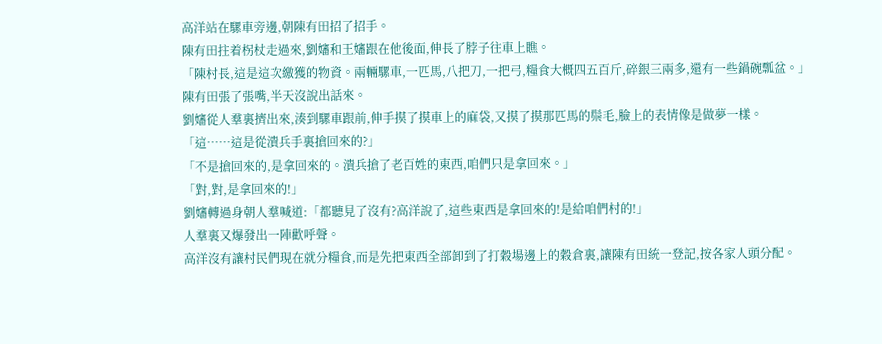高洋站在騾車旁邊,朝陳有田招了招手。
陳有田拄着柺杖走過來,劉嬸和王嬸跟在他後面,伸長了脖子往車上瞧。
「陳村長,這是這次繳獲的物資。兩輛騾車,一匹馬,八把刀,一把弓,糧食大概四五百斤,碎銀三兩多,還有一些鍋碗瓢盆。」
陳有田張了張嘴,半天沒說出話來。
劉嬸從人羣裏擠出來,湊到騾車跟前,伸手摸了摸車上的麻袋,又摸了摸那匹馬的鬃毛,臉上的表情像是做夢一樣。
「這……這是從潰兵手裏搶回來的?」
「不是搶回來的,是拿回來的。潰兵搶了老百姓的東西,咱們只是拿回來。」
「對,對,是拿回來的!」
劉嬸轉過身朝人羣喊道:「都聽見了沒有?高洋說了,這些東西是拿回來的!是給咱們村的!」
人羣裏又爆發出一陣歡呼聲。
高洋沒有讓村民們現在就分糧食,而是先把東西全部卸到了打穀場邊上的穀倉裏,讓陳有田統一登記,按各家人頭分配。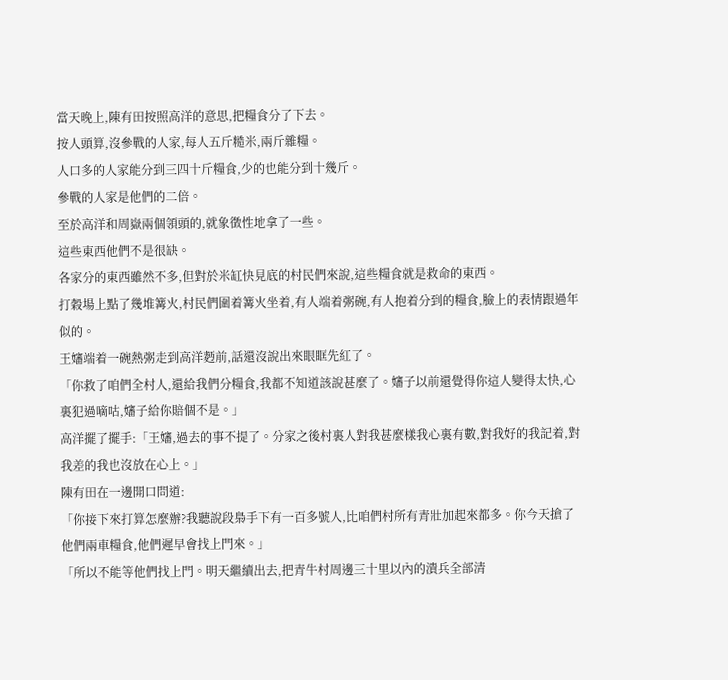當天晚上,陳有田按照高洋的意思,把糧食分了下去。
按人頭算,沒參戰的人家,每人五斤糙米,兩斤雜糧。
人口多的人家能分到三四十斤糧食,少的也能分到十幾斤。
參戰的人家是他們的二倍。
至於高洋和周嶽兩個領頭的,就象徵性地拿了一些。
這些東西他們不是很缺。
各家分的東西雖然不多,但對於米缸快見底的村民們來說,這些糧食就是救命的東西。
打穀場上點了幾堆篝火,村民們圍着篝火坐着,有人端着粥碗,有人抱着分到的糧食,臉上的表情跟過年似的。
王嬸端着一碗熱粥走到高洋麪前,話還沒說出來眼眶先紅了。
「你救了咱們全村人,還給我們分糧食,我都不知道該說甚麼了。嬸子以前還覺得你這人變得太快,心裏犯過嘀咕,嬸子給你賠個不是。」
高洋擺了擺手:「王嬸,過去的事不提了。分家之後村裏人對我甚麼樣我心裏有數,對我好的我記着,對我差的我也沒放在心上。」
陳有田在一邊開口問道:
「你接下來打算怎麼辦?我聽說段梟手下有一百多號人,比咱們村所有青壯加起來都多。你今天搶了他們兩車糧食,他們遲早會找上門來。」
「所以不能等他們找上門。明天繼續出去,把青牛村周邊三十里以內的潰兵全部清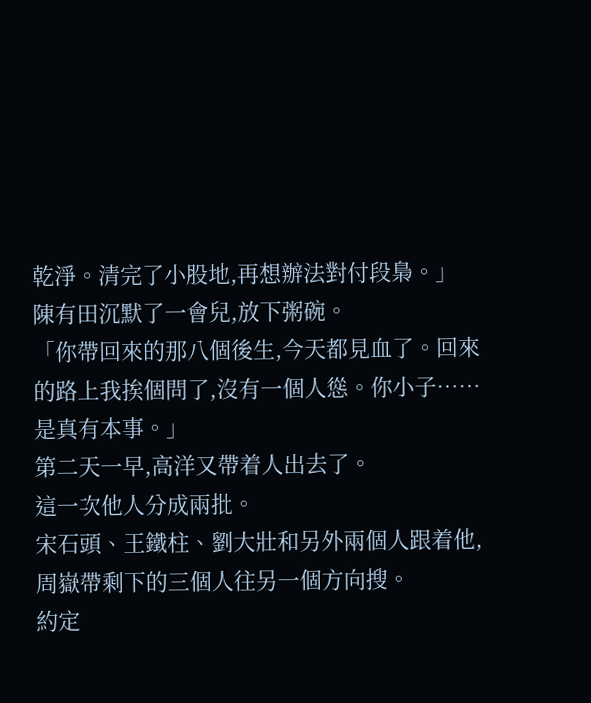乾淨。清完了小股地,再想辦法對付段梟。」
陳有田沉默了一會兒,放下粥碗。
「你帶回來的那八個後生,今天都見血了。回來的路上我挨個問了,沒有一個人慫。你小子……是真有本事。」
第二天一早,高洋又帶着人出去了。
這一次他人分成兩批。
宋石頭、王鐵柱、劉大壯和另外兩個人跟着他,周嶽帶剩下的三個人往另一個方向搜。
約定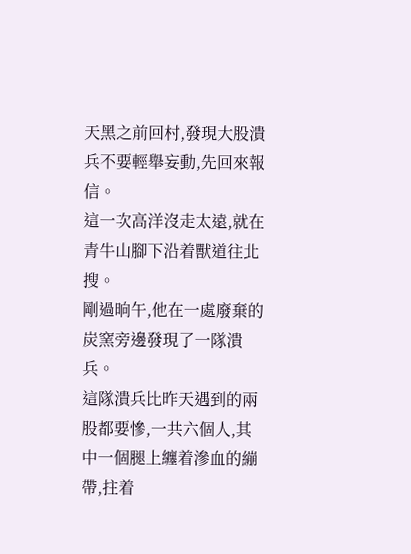天黑之前回村,發現大股潰兵不要輕舉妄動,先回來報信。
這一次高洋沒走太遠,就在青牛山腳下沿着獸道往北搜。
剛過晌午,他在一處廢棄的炭窯旁邊發現了一隊潰兵。
這隊潰兵比昨天遇到的兩股都要慘,一共六個人,其中一個腿上纏着滲血的繃帶,拄着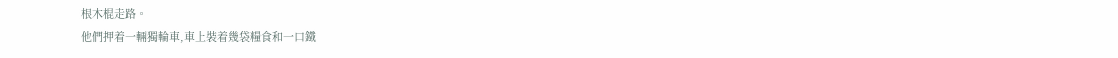根木棍走路。
他們押着一輛獨輪車,車上裝着幾袋糧食和一口鐵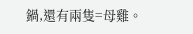鍋,還有兩隻=母雞。